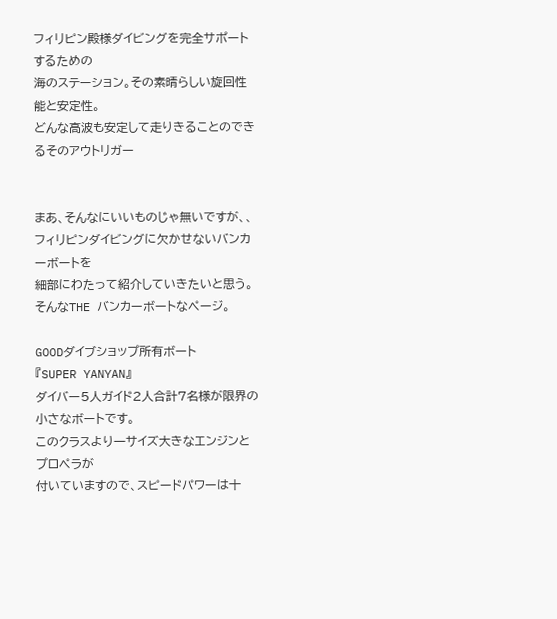フィリピン殿様ダイビングを完全サポートするための
海のステーション。その素晴らしい旋回性能と安定性。
どんな高波も安定して走りきることのできるそのアウトリガー


まあ、そんなにいいものじゃ無いですが、、
フィリピンダイビングに欠かせないバンカーボートを
細部にわたって紹介していきたいと思う。
そんなTHE バンカーボートなページ。

GOODダイブショップ所有ボート
『SUPER YANYAN』
ダイバー5人ガイド2人合計7名様が限界の小さなボートです。
このクラスより一サイズ大きなエンジンとプロペラが
付いていますので、スピードパワーは十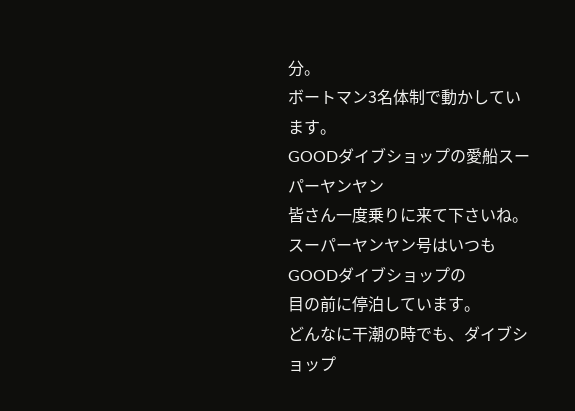分。
ボートマン3名体制で動かしています。
GOODダイブショップの愛船スーパーヤンヤン
皆さん一度乗りに来て下さいね。
スーパーヤンヤン号はいつもGOODダイブショップの
目の前に停泊しています。
どんなに干潮の時でも、ダイブショップ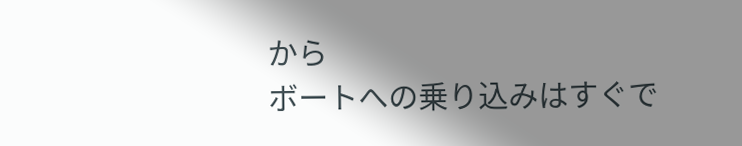から
ボートへの乗り込みはすぐで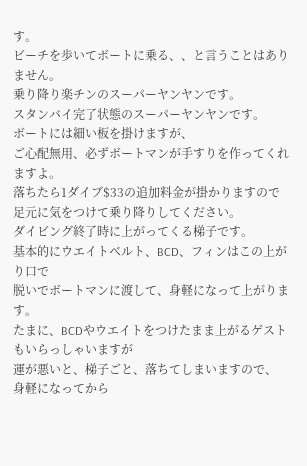す。
ビーチを歩いてボートに乗る、、と言うことはありません。
乗り降り楽チンのスーパーヤンヤンです。
スタンバイ完了状態のスーパーヤンヤンです。
ボートには細い板を掛けますが、
ご心配無用、必ずボートマンが手すりを作ってくれますよ。
落ちたら1ダイブ$33の追加料金が掛かりますので
足元に気をつけて乗り降りしてください。
ダイビング終了時に上がってくる梯子です。
基本的にウエイトベルト、BCD、フィンはこの上がり口で
脱いでボートマンに渡して、身軽になって上がります。
たまに、BCDやウエイトをつけたまま上がるゲストもいらっしゃいますが
運が悪いと、梯子ごと、落ちてしまいますので、
身軽になってから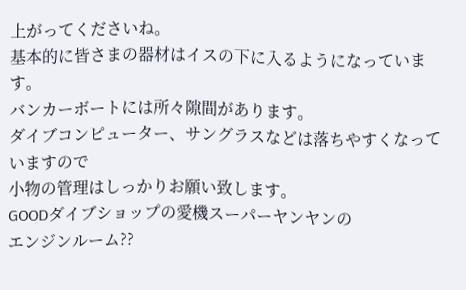上がってくださいね。
基本的に皆さまの器材はイスの下に入るようになっています。
バンカーボートには所々隙間があります。
ダイブコンピューター、サングラスなどは落ちやすくなっていますので
小物の管理はしっかりお願い致します。
GOODダイブショップの愛機スーパーヤンヤンの
エンジンルーム??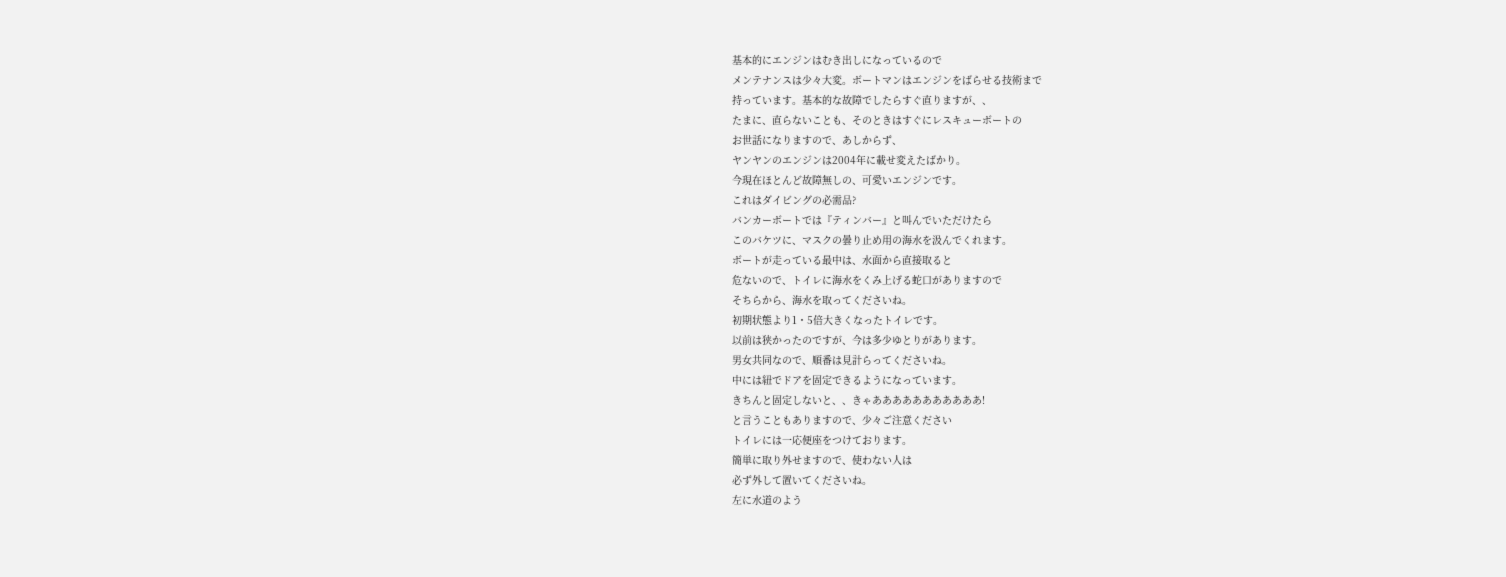基本的にエンジンはむき出しになっているので
メンテナンスは少々大変。ボートマンはエンジンをばらせる技術まで
持っています。基本的な故障でしたらすぐ直りますが、、
たまに、直らないことも、そのときはすぐにレスキューボートの
お世話になりますので、あしからず、
ヤンヤンのエンジンは2004年に載せ変えたばかり。
今現在ほとんど故障無しの、可愛いエンジンです。
これはダイビングの必需品?
バンカーボートでは『ティンバー』と叫んでいただけたら
このバケツに、マスクの曇り止め用の海水を汲んでくれます。
ボートが走っている最中は、水面から直接取ると
危ないので、トイレに海水をくみ上げる蛇口がありますので
そちらから、海水を取ってくださいね。
初期状態より1・5倍大きくなったトイレです。
以前は狭かったのですが、今は多少ゆとりがあります。
男女共同なので、順番は見計らってくださいね。
中には紐でドアを固定できるようになっています。
きちんと固定しないと、、きゃあああああああああああ!
と言うこともありますので、少々ご注意ください
トイレには一応便座をつけております。
簡単に取り外せますので、使わない人は
必ず外して置いてくださいね。
左に水道のよう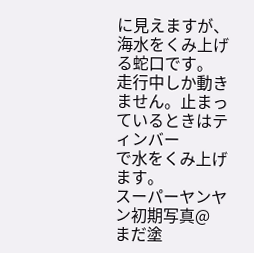に見えますが、海水をくみ上げる蛇口です。
走行中しか動きません。止まっているときはティンバー
で水をくみ上げます。
スーパーヤンヤン初期写真@
まだ塗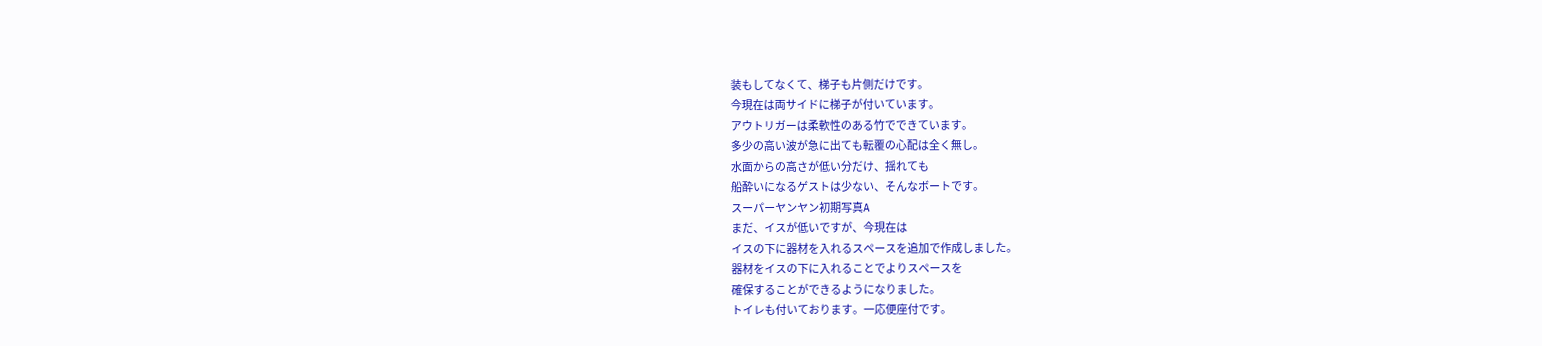装もしてなくて、梯子も片側だけです。
今現在は両サイドに梯子が付いています。
アウトリガーは柔軟性のある竹でできています。
多少の高い波が急に出ても転覆の心配は全く無し。
水面からの高さが低い分だけ、揺れても
船酔いになるゲストは少ない、そんなボートです。
スーパーヤンヤン初期写真A
まだ、イスが低いですが、今現在は
イスの下に器材を入れるスペースを追加で作成しました。
器材をイスの下に入れることでよりスペースを
確保することができるようになりました。
トイレも付いております。一応便座付です。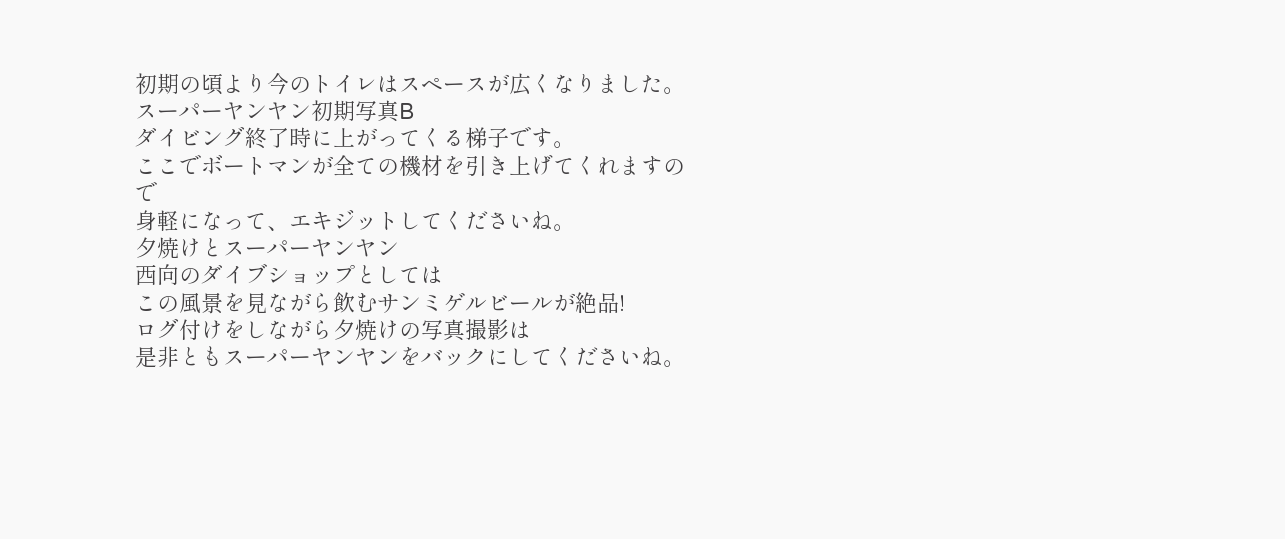初期の頃より今のトイレはスペースが広くなりました。
スーパーヤンヤン初期写真B
ダイビング終了時に上がってくる梯子です。
ここでボートマンが全ての機材を引き上げてくれますので
身軽になって、エキジットしてくださいね。
夕焼けとスーパーヤンヤン
西向のダイブショップとしては
この風景を見ながら飲むサンミゲルビールが絶品!
ログ付けをしながら夕焼けの写真撮影は
是非ともスーパーヤンヤンをバックにしてくださいね。